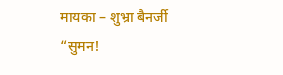मायका – शुभ्रा बैनर्जी
“सुमन!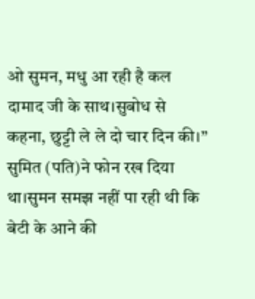ओ सुमन, मधु आ रही है कल दामाद जी के साथ।सुबोध से कहना, छुट्टी ले ले दो चार दिन की।” सुमित (पति)ने फोन रख दिया था।सुमन समझ नहीं पा रही थी कि बेटी के आने की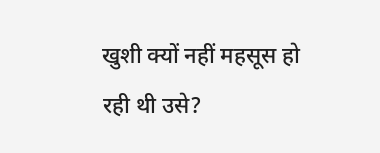खुशी क्यों नहीं महसूस हो रही थी उसे?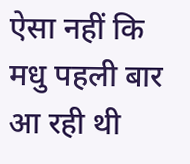ऐसा नहीं कि मधु पहली बार आ रही थी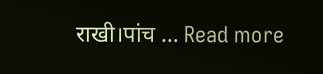राखी।पांच … Read more